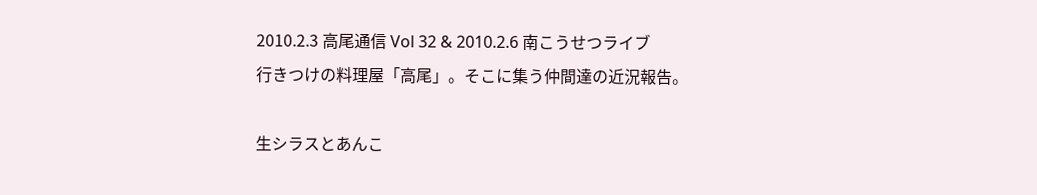2010.2.3 高尾通信 Vol 32 & 2010.2.6 南こうせつライブ
行きつけの料理屋「高尾」。そこに集う仲間達の近況報告。

生シラスとあんこ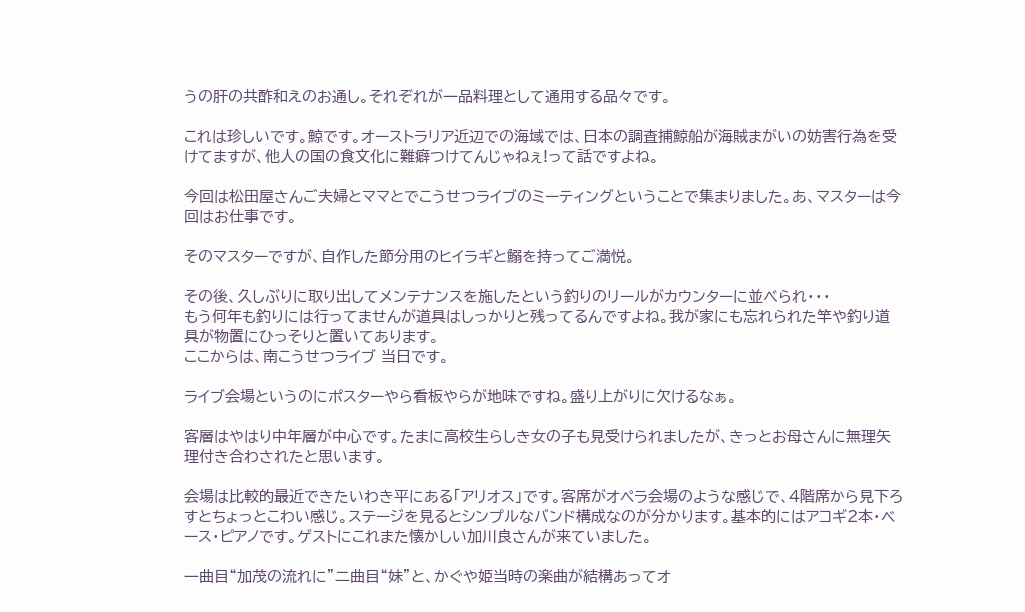うの肝の共酢和えのお通し。それぞれが一品料理として通用する品々です。

これは珍しいです。鯨です。オーストラリア近辺での海域では、日本の調査捕鯨船が海賊まがいの妨害行為を受けてますが、他人の国の食文化に難癖つけてんじゃねぇ!って話ですよね。

今回は松田屋さんご夫婦とママとでこうせつライブのミーティングということで集まりました。あ、マスターは今回はお仕事です。

そのマスターですが、自作した節分用のヒイラギと鰯を持ってご満悦。

その後、久しぶりに取り出してメンテナンスを施したという釣りのリールがカウンターに並べられ・・・
もう何年も釣りには行ってませんが道具はしっかりと残ってるんですよね。我が家にも忘れられた竿や釣り道具が物置にひっそりと置いてあります。
ここからは、南こうせつライブ 当日です。

ライブ会場というのにポスターやら看板やらが地味ですね。盛り上がりに欠けるなぁ。

客層はやはり中年層が中心です。たまに高校生らしき女の子も見受けられましたが、きっとお母さんに無理矢理付き合わされたと思います。

会場は比較的最近できたいわき平にある「アリオス」です。客席がオペラ会場のような感じで、4階席から見下ろすとちょっとこわい感じ。ステージを見るとシンプルなバンド構成なのが分かります。基本的にはアコギ2本・ベース・ピアノです。ゲストにこれまた懐かしい加川良さんが来ていました。

一曲目“加茂の流れに”二曲目“妹”と、かぐや姫当時の楽曲が結構あってオ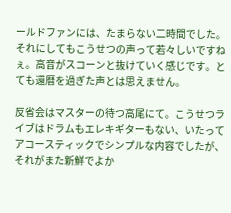ールドファンには、たまらない二時間でした。それにしてもこうせつの声って若々しいですねぇ。高音がスコーンと抜けていく感じです。とても還暦を過ぎた声とは思えません。

反省会はマスターの待つ高尾にて。こうせつライブはドラムもエレキギターもない、いたってアコースティックでシンプルな内容でしたが、それがまた新鮮でよか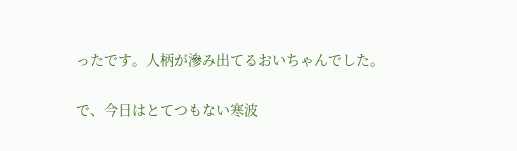ったです。人柄が滲み出てるおいちゃんでした。

で、今日はとてつもない寒波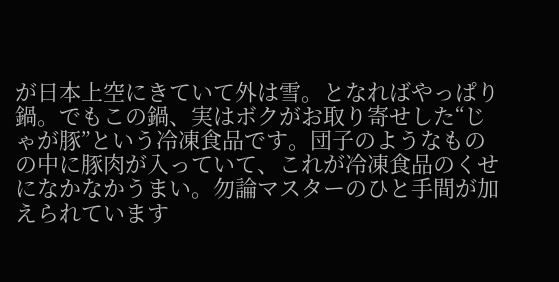が日本上空にきていて外は雪。となればやっぱり鍋。でもこの鍋、実はボクがお取り寄せした“じゃが豚”という冷凍食品です。団子のようなものの中に豚肉が入っていて、これが冷凍食品のくせになかなかうまい。勿論マスターのひと手間が加えられています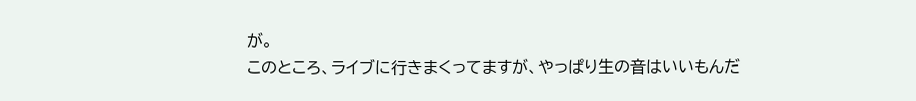が。
このところ、ライブに行きまくってますが、やっぱり生の音はいいもんだ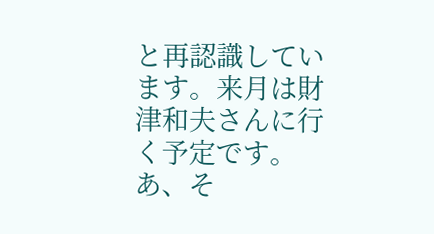と再認識しています。来月は財津和夫さんに行く予定です。あ、そ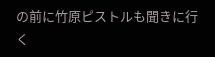の前に竹原ピストルも聞きに行く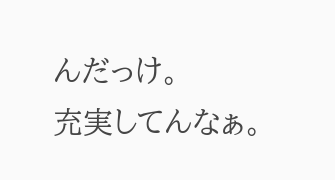んだっけ。
充実してんなぁ。